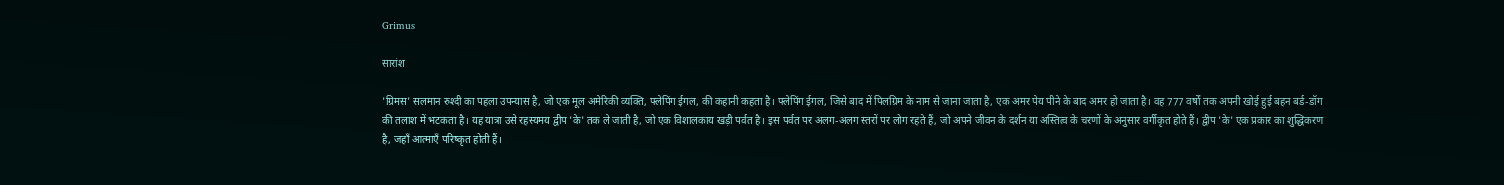Grimus

सारांश

'ग्रिमस' सलमान रुश्दी का पहला उपन्यास है, जो एक मूल अमेरिकी व्यक्ति, फ्लेपिंग ईगल, की कहानी कहता है। फ्लेपिंग ईगल, जिसे बाद में पिलग्रिम के नाम से जाना जाता है, एक अमर पेय पीने के बाद अमर हो जाता है। वह 777 वर्षों तक अपनी खोई हुई बहन बर्ड-डॉग की तलाश में भटकता है। यह यात्रा उसे रहस्यमय द्वीप 'के' तक ले जाती है, जो एक विशालकाय खड़ी पर्वत है। इस पर्वत पर अलग-अलग स्तरों पर लोग रहते हैं, जो अपने जीवन के दर्शन या अस्तित्व के चरणों के अनुसार वर्गीकृत होते हैं। द्वीप 'के' एक प्रकार का शुद्धिकरण है, जहाँ आत्माएँ परिष्कृत होती हैं।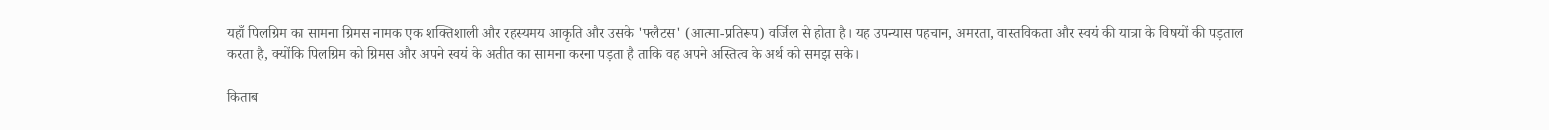यहाँ पिलग्रिम का सामना ग्रिमस नामक एक शक्तिशाली और रहस्यमय आकृति और उसके 'फ्लैटस' (आत्मा-प्रतिरूप) वर्जिल से होता है। यह उपन्यास पहचान, अमरता, वास्तविकता और स्वयं की यात्रा के विषयों की पड़ताल करता है, क्योंकि पिलग्रिम को ग्रिमस और अपने स्वयं के अतीत का सामना करना पड़ता है ताकि वह अपने अस्तित्व के अर्थ को समझ सके।

किताब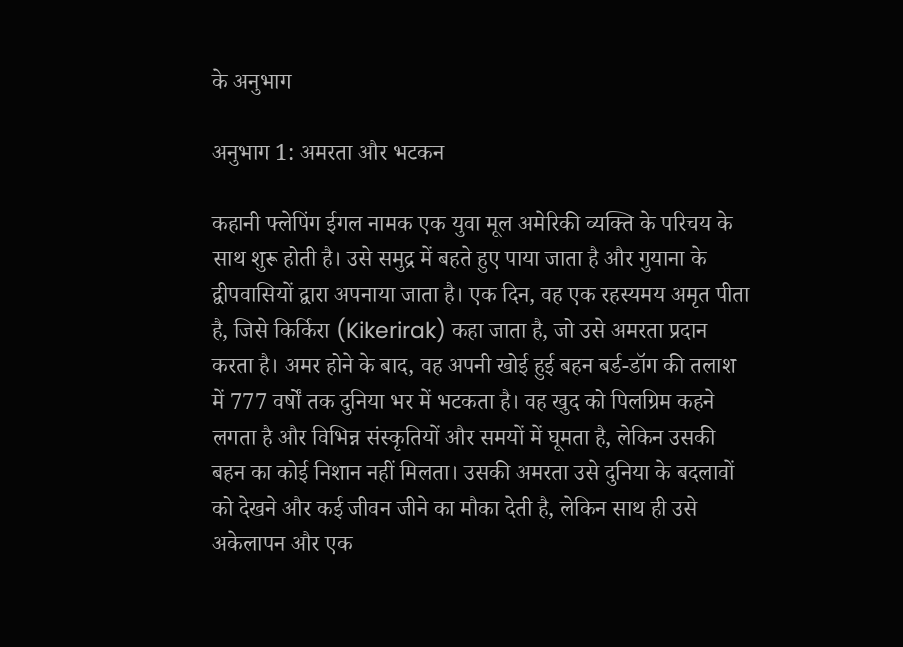के अनुभाग

अनुभाग 1: अमरता और भटकन

कहानी फ्लेपिंग ईगल नामक एक युवा मूल अमेरिकी व्यक्ति के परिचय के साथ शुरू होती है। उसे समुद्र में बहते हुए पाया जाता है और गुयाना के द्वीपवासियों द्वारा अपनाया जाता है। एक दिन, वह एक रहस्यमय अमृत पीता है, जिसे किर्किरा (Kikerirak) कहा जाता है, जो उसे अमरता प्रदान करता है। अमर होने के बाद, वह अपनी खोई हुई बहन बर्ड-डॉग की तलाश में 777 वर्षों तक दुनिया भर में भटकता है। वह खुद को पिलग्रिम कहने लगता है और विभिन्न संस्कृतियों और समयों में घूमता है, लेकिन उसकी बहन का कोई निशान नहीं मिलता। उसकी अमरता उसे दुनिया के बदलावों को देखने और कई जीवन जीने का मौका देती है, लेकिन साथ ही उसे अकेलापन और एक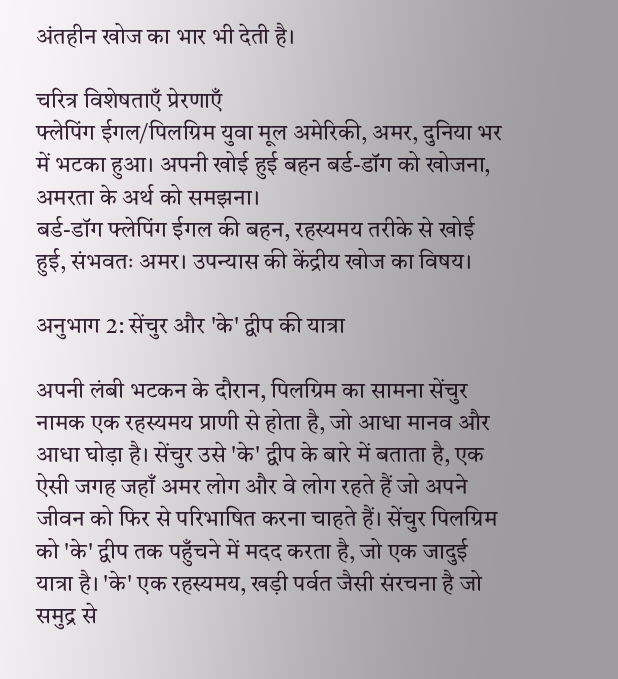अंतहीन खोज का भार भी देती है।

चरित्र विशेषताएँ प्रेरणाएँ
फ्लेपिंग ईगल/पिलग्रिम युवा मूल अमेरिकी, अमर, दुनिया भर में भटका हुआ। अपनी खोई हुई बहन बर्ड-डॉग को खोजना, अमरता के अर्थ को समझना।
बर्ड-डॉग फ्लेपिंग ईगल की बहन, रहस्यमय तरीके से खोई हुई, संभवतः अमर। उपन्यास की केंद्रीय खोज का विषय।

अनुभाग 2: सेंचुर और 'के' द्वीप की यात्रा

अपनी लंबी भटकन के दौरान, पिलग्रिम का सामना सेंचुर नामक एक रहस्यमय प्राणी से होता है, जो आधा मानव और आधा घोड़ा है। सेंचुर उसे 'के' द्वीप के बारे में बताता है, एक ऐसी जगह जहाँ अमर लोग और वे लोग रहते हैं जो अपने जीवन को फिर से परिभाषित करना चाहते हैं। सेंचुर पिलग्रिम को 'के' द्वीप तक पहुँचने में मदद करता है, जो एक जादुई यात्रा है। 'के' एक रहस्यमय, खड़ी पर्वत जैसी संरचना है जो समुद्र से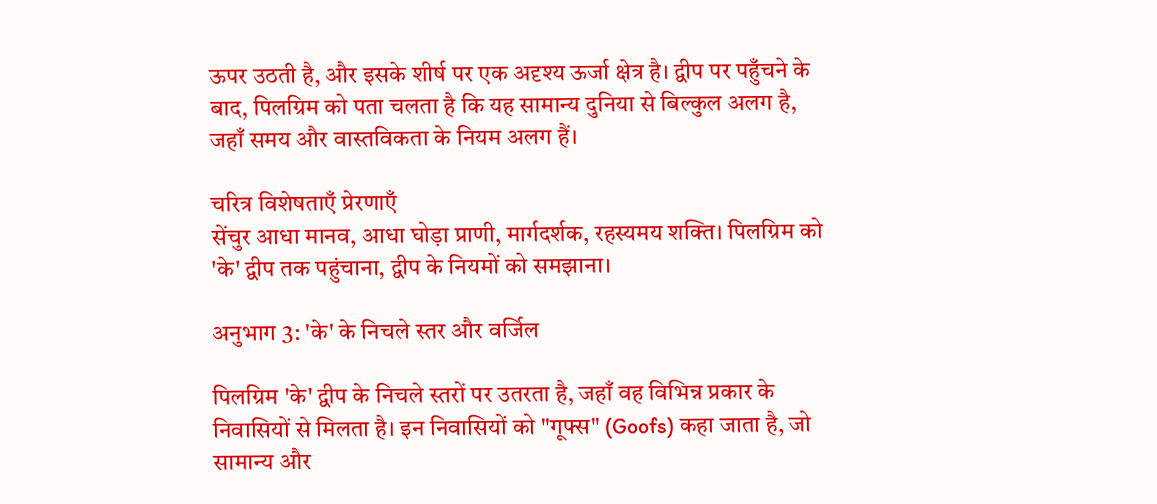ऊपर उठती है, और इसके शीर्ष पर एक अदृश्य ऊर्जा क्षेत्र है। द्वीप पर पहुँचने के बाद, पिलग्रिम को पता चलता है कि यह सामान्य दुनिया से बिल्कुल अलग है, जहाँ समय और वास्तविकता के नियम अलग हैं।

चरित्र विशेषताएँ प्रेरणाएँ
सेंचुर आधा मानव, आधा घोड़ा प्राणी, मार्गदर्शक, रहस्यमय शक्ति। पिलग्रिम को 'के' द्वीप तक पहुंचाना, द्वीप के नियमों को समझाना।

अनुभाग 3: 'के' के निचले स्तर और वर्जिल

पिलग्रिम 'के' द्वीप के निचले स्तरों पर उतरता है, जहाँ वह विभिन्न प्रकार के निवासियों से मिलता है। इन निवासियों को "गूफ्स" (Goofs) कहा जाता है, जो सामान्य और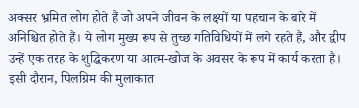अक्सर भ्रमित लोग होते हैं जो अपने जीवन के लक्ष्यों या पहचान के बारे में अनिश्चित होते हैं। ये लोग मुख्य रूप से तुच्छ गतिविधियों में लगे रहते हैं, और द्वीप उन्हें एक तरह के शुद्धिकरण या आत्म-खोज के अवसर के रूप में कार्य करता है। इसी दौरान, पिलग्रिम की मुलाकात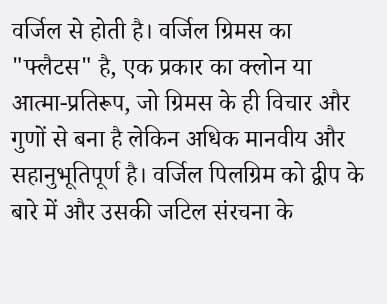वर्जिल से होती है। वर्जिल ग्रिमस का "फ्लैटस" है, एक प्रकार का क्लोन या आत्मा-प्रतिरूप, जो ग्रिमस के ही विचार और गुणों से बना है लेकिन अधिक मानवीय और सहानुभूतिपूर्ण है। वर्जिल पिलग्रिम को द्वीप के बारे में और उसकी जटिल संरचना के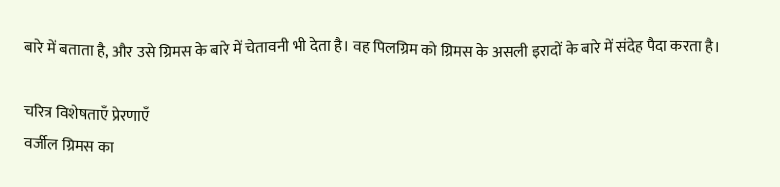बारे में बताता है, और उसे ग्रिमस के बारे में चेतावनी भी देता है। वह पिलग्रिम को ग्रिमस के असली इरादों के बारे में संदेह पैदा करता है।

चरित्र विशेषताएँ प्रेरणाएँ
वर्जील ग्रिमस का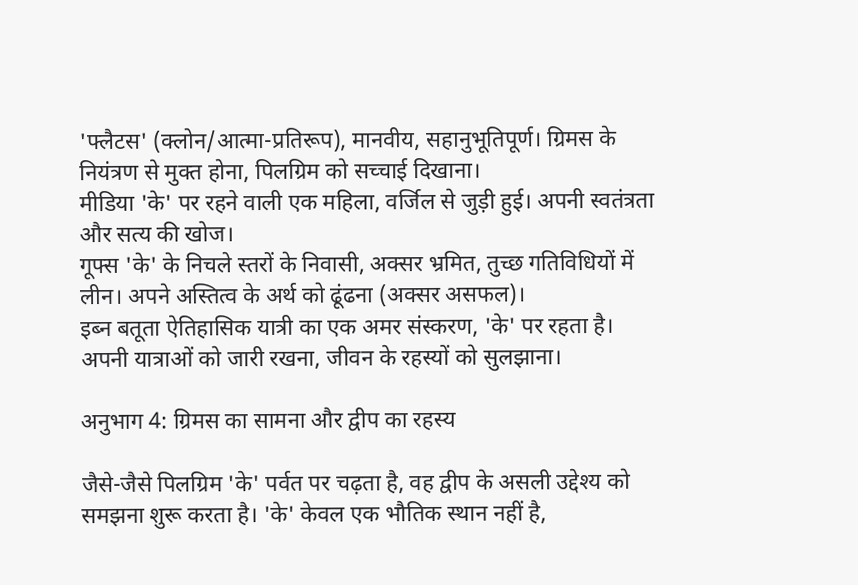'फ्लैटस' (क्लोन/आत्मा-प्रतिरूप), मानवीय, सहानुभूतिपूर्ण। ग्रिमस के नियंत्रण से मुक्त होना, पिलग्रिम को सच्चाई दिखाना।
मीडिया 'के' पर रहने वाली एक महिला, वर्जिल से जुड़ी हुई। अपनी स्वतंत्रता और सत्य की खोज।
गूफ्स 'के' के निचले स्तरों के निवासी, अक्सर भ्रमित, तुच्छ गतिविधियों में लीन। अपने अस्तित्व के अर्थ को ढूंढना (अक्सर असफल)।
इब्न बतूता ऐतिहासिक यात्री का एक अमर संस्करण, 'के' पर रहता है। अपनी यात्राओं को जारी रखना, जीवन के रहस्यों को सुलझाना।

अनुभाग 4: ग्रिमस का सामना और द्वीप का रहस्य

जैसे-जैसे पिलग्रिम 'के' पर्वत पर चढ़ता है, वह द्वीप के असली उद्देश्य को समझना शुरू करता है। 'के' केवल एक भौतिक स्थान नहीं है,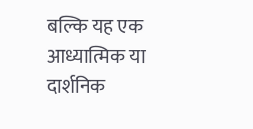बल्कि यह एक आध्यात्मिक या दार्शनिक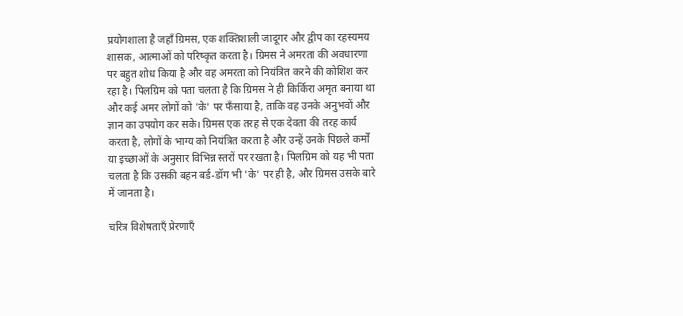प्रयोगशाला है जहाँ ग्रिमस, एक शक्तिशाली जादूगर और द्वीप का रहस्यमय शासक, आत्माओं को परिष्कृत करता है। ग्रिमस ने अमरता की अवधारणा पर बहुत शोध किया है और वह अमरता को नियंत्रित करने की कोशिश कर रहा है। पिलग्रिम को पता चलता है कि ग्रिमस ने ही किर्किरा अमृत बनाया था और कई अमर लोगों को 'के' पर फँसाया है, ताकि वह उनके अनुभवों और ज्ञान का उपयोग कर सके। ग्रिमस एक तरह से एक देवता की तरह कार्य करता है, लोगों के भाग्य को नियंत्रित करता है और उन्हें उनके पिछले कर्मों या इच्छाओं के अनुसार विभिन्न स्तरों पर रखता है। पिलग्रिम को यह भी पता चलता है कि उसकी बहन बर्ड-डॉग भी 'के' पर ही है, और ग्रिमस उसके बारे में जानता है।

चरित्र विशेषताएँ प्रेरणाएँ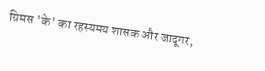ग्रिमस 'के' का रहस्यमय शासक और जादूगर,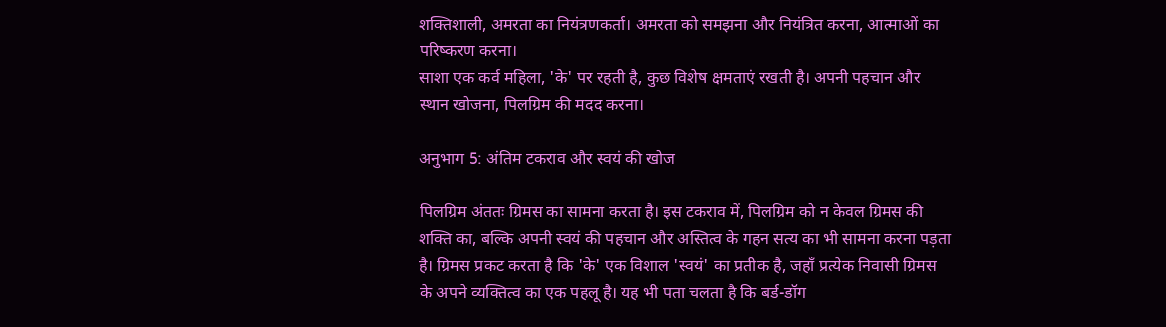शक्तिशाली, अमरता का नियंत्रणकर्ता। अमरता को समझना और नियंत्रित करना, आत्माओं का परिष्करण करना।
साशा एक कर्व महिला, 'के' पर रहती है, कुछ विशेष क्षमताएं रखती है। अपनी पहचान और स्थान खोजना, पिलग्रिम की मदद करना।

अनुभाग 5: अंतिम टकराव और स्वयं की खोज

पिलग्रिम अंततः ग्रिमस का सामना करता है। इस टकराव में, पिलग्रिम को न केवल ग्रिमस की शक्ति का, बल्कि अपनी स्वयं की पहचान और अस्तित्व के गहन सत्य का भी सामना करना पड़ता है। ग्रिमस प्रकट करता है कि 'के' एक विशाल 'स्वयं' का प्रतीक है, जहाँ प्रत्येक निवासी ग्रिमस के अपने व्यक्तित्व का एक पहलू है। यह भी पता चलता है कि बर्ड-डॉग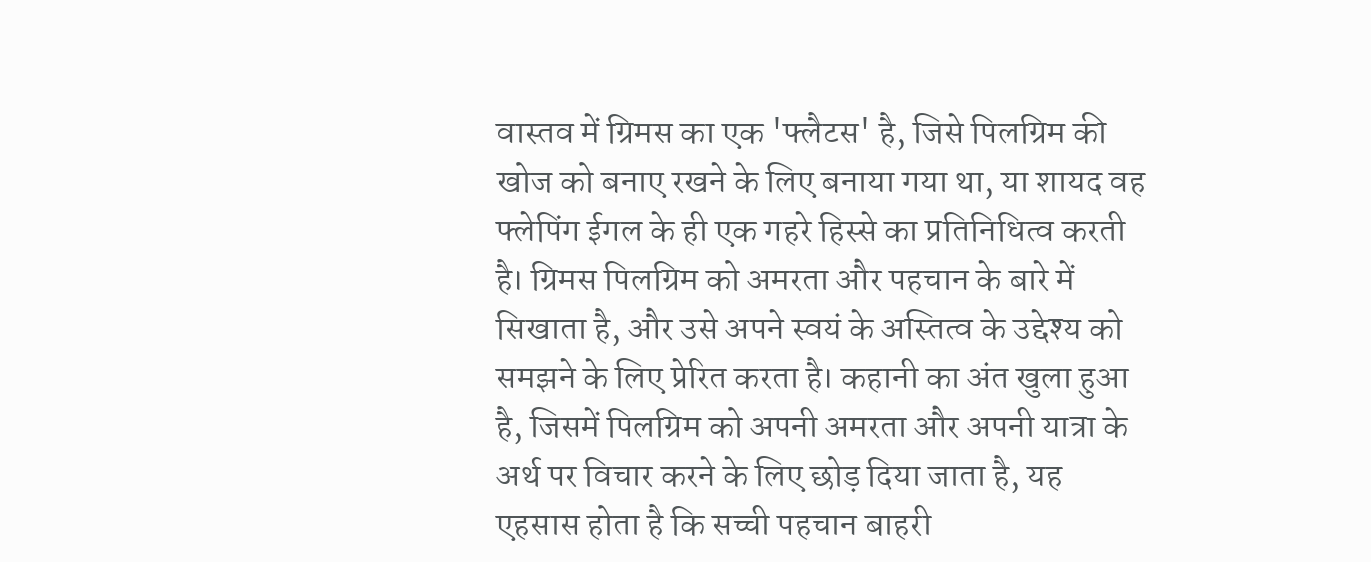वास्तव में ग्रिमस का एक 'फ्लैटस' है, जिसे पिलग्रिम की खोज को बनाए रखने के लिए बनाया गया था, या शायद वह फ्लेपिंग ईगल के ही एक गहरे हिस्से का प्रतिनिधित्व करती है। ग्रिमस पिलग्रिम को अमरता और पहचान के बारे में सिखाता है, और उसे अपने स्वयं के अस्तित्व के उद्देश्य को समझने के लिए प्रेरित करता है। कहानी का अंत खुला हुआ है, जिसमें पिलग्रिम को अपनी अमरता और अपनी यात्रा के अर्थ पर विचार करने के लिए छोड़ दिया जाता है, यह एहसास होता है कि सच्ची पहचान बाहरी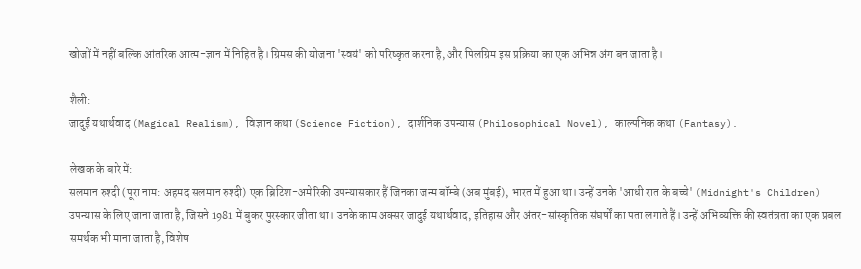खोजों में नहीं बल्कि आंतरिक आत्म-ज्ञान में निहित है। ग्रिमस की योजना 'स्वयं' को परिष्कृत करना है, और पिलग्रिम इस प्रक्रिया का एक अभिन्न अंग बन जाता है।

शैली:
जादुई यथार्थवाद (Magical Realism), विज्ञान कथा (Science Fiction), दार्शनिक उपन्यास (Philosophical Novel), काल्पनिक कथा (Fantasy).

लेखक के बारे में:
सलमान रुश्दी (पूरा नाम: अहमद सलमान रुश्दी) एक ब्रिटिश-अमेरिकी उपन्यासकार हैं जिनका जन्म बॉम्बे (अब मुंबई), भारत में हुआ था। उन्हें उनके 'आधी रात के बच्चे' (Midnight's Children) उपन्यास के लिए जाना जाता है, जिसने 1981 में बुकर पुरस्कार जीता था। उनके काम अक्सर जादुई यथार्थवाद, इतिहास और अंतर-सांस्कृतिक संघर्षों का पता लगाते हैं। उन्हें अभिव्यक्ति की स्वतंत्रता का एक प्रबल समर्थक भी माना जाता है, विशेष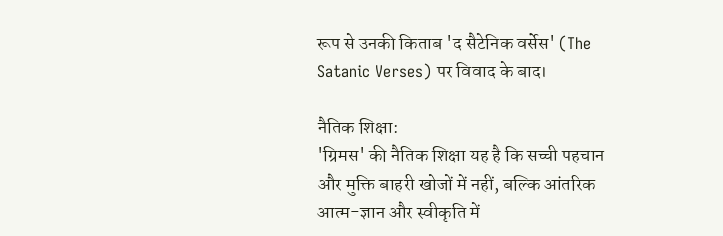रूप से उनकी किताब 'द सैटेनिक वर्सेस' (The Satanic Verses) पर विवाद के बाद।

नैतिक शिक्षा:
'ग्रिमस' की नैतिक शिक्षा यह है कि सच्ची पहचान और मुक्ति बाहरी खोजों में नहीं, बल्कि आंतरिक आत्म-ज्ञान और स्वीकृति में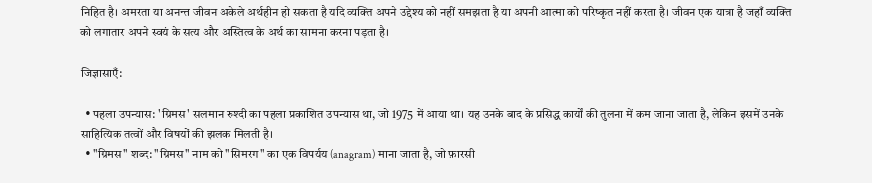निहित है। अमरता या अनन्त जीवन अकेले अर्थहीन हो सकता है यदि व्यक्ति अपने उद्देश्य को नहीं समझता है या अपनी आत्मा को परिष्कृत नहीं करता है। जीवन एक यात्रा है जहाँ व्यक्ति को लगातार अपने स्वयं के सत्य और अस्तित्व के अर्थ का सामना करना पड़ता है।

जिज्ञासाएँ:

  • पहला उपन्यास: 'ग्रिमस' सलमान रुश्दी का पहला प्रकाशित उपन्यास था, जो 1975 में आया था। यह उनके बाद के प्रसिद्ध कार्यों की तुलना में कम जाना जाता है, लेकिन इसमें उनके साहित्यिक तत्वों और विषयों की झलक मिलती है।
  • "ग्रिमस" शब्द: "ग्रिमस" नाम को "सिमरग" का एक विपर्यय (anagram) माना जाता है, जो फ़ारसी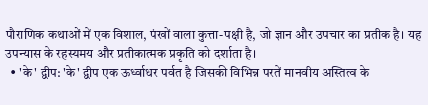पौराणिक कथाओं में एक विशाल, पंखों वाला कुत्ता-पक्षी है, जो ज्ञान और उपचार का प्रतीक है। यह उपन्यास के रहस्यमय और प्रतीकात्मक प्रकृति को दर्शाता है।
  • 'के' द्वीप: 'के' द्वीप एक ऊर्ध्वाधर पर्वत है जिसकी विभिन्न परतें मानवीय अस्तित्व के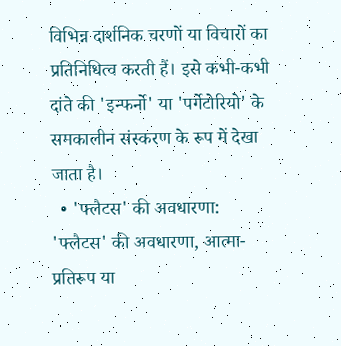विभिन्न दार्शनिक चरणों या विचारों का प्रतिनिधित्व करती हैं। इसे कभी-कभी दांते की 'इन्फर्नो' या 'पर्गेटोरियो' के समकालीन संस्करण के रूप में देखा जाता है।
  • 'फ्लैटस' की अवधारणा: 'फ्लैटस' की अवधारणा, आत्मा-प्रतिरूप या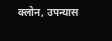क्लोन, उपन्यास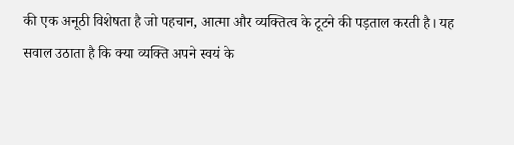की एक अनूठी विशेषता है जो पहचान, आत्मा और व्यक्तित्व के टूटने की पड़ताल करती है। यह सवाल उठाता है कि क्या व्यक्ति अपने स्वयं के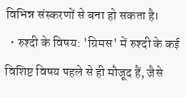विभिन्न संस्करणों से बना हो सकता है।
  • रुश्दी के विषय: 'ग्रिमस' में रुश्दी के कई विशिष्ट विषय पहले से ही मौजूद हैं, जैसे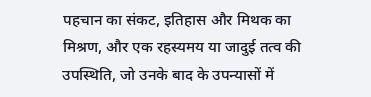पहचान का संकट, इतिहास और मिथक का मिश्रण, और एक रहस्यमय या जादुई तत्व की उपस्थिति, जो उनके बाद के उपन्यासों में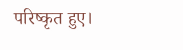परिष्कृत हुए।